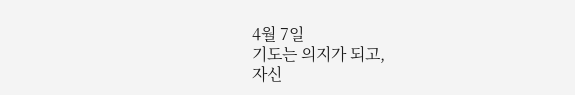4월 7일
기도는 의지가 되고,
자신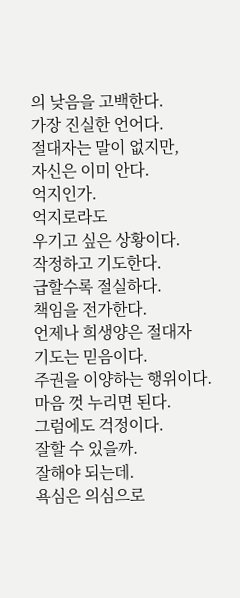의 낮음을 고백한다.
가장 진실한 언어다.
절대자는 말이 없지만,
자신은 이미 안다.
억지인가.
억지로라도
우기고 싶은 상황이다.
작정하고 기도한다.
급할수록 절실하다.
책임을 전가한다.
언제나 희생양은 절대자
기도는 믿음이다.
주권을 이양하는 행위이다.
마음 껏 누리면 된다.
그럼에도 걱정이다.
잘할 수 있을까.
잘해야 되는데.
욕심은 의심으로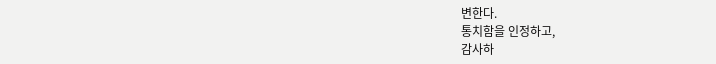변한다.
통치함을 인정하고,
감사하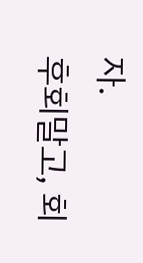자.
후회말고, 회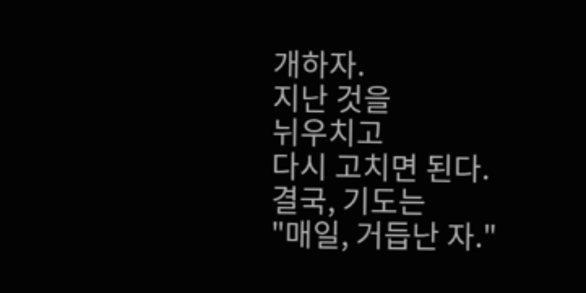개하자.
지난 것을
뉘우치고
다시 고치면 된다.
결국, 기도는
"매일, 거듭난 자."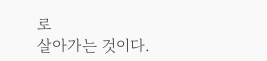로
살아가는 것이다.